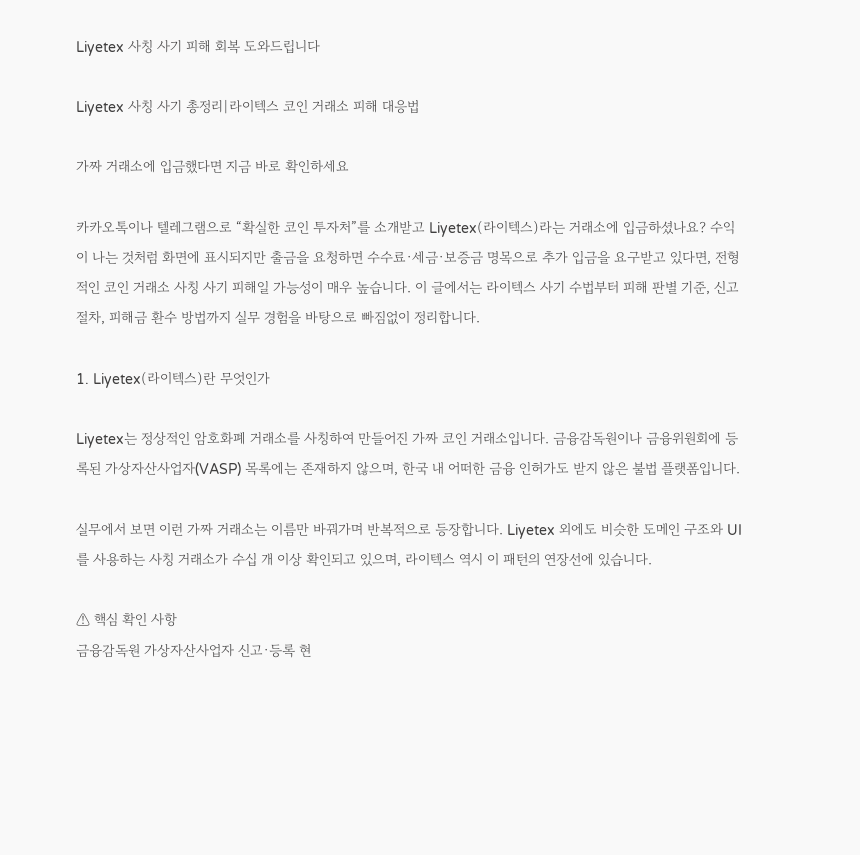Liyetex 사칭 사기 피해 회복 도와드립니다

Liyetex 사칭 사기 총정리|라이텍스 코인 거래소 피해 대응법

가짜 거래소에 입금했다면 지금 바로 확인하세요

카카오톡이나 텔레그램으로 “확실한 코인 투자처”를 소개받고 Liyetex(라이텍스)라는 거래소에 입금하셨나요? 수익이 나는 것처럼 화면에 표시되지만 출금을 요청하면 수수료·세금·보증금 명목으로 추가 입금을 요구받고 있다면, 전형적인 코인 거래소 사칭 사기 피해일 가능성이 매우 높습니다. 이 글에서는 라이텍스 사기 수법부터 피해 판별 기준, 신고 절차, 피해금 환수 방법까지 실무 경험을 바탕으로 빠짐없이 정리합니다.

1. Liyetex(라이텍스)란 무엇인가

Liyetex는 정상적인 암호화폐 거래소를 사칭하여 만들어진 가짜 코인 거래소입니다. 금융감독원이나 금융위원회에 등록된 가상자산사업자(VASP) 목록에는 존재하지 않으며, 한국 내 어떠한 금융 인허가도 받지 않은 불법 플랫폼입니다.

실무에서 보면 이런 가짜 거래소는 이름만 바꿔가며 반복적으로 등장합니다. Liyetex 외에도 비슷한 도메인 구조와 UI를 사용하는 사칭 거래소가 수십 개 이상 확인되고 있으며, 라이텍스 역시 이 패턴의 연장선에 있습니다.

⚠ 핵심 확인 사항
금융감독원 가상자산사업자 신고·등록 현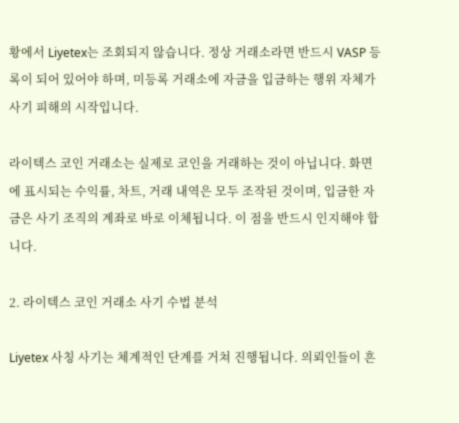황에서 Liyetex는 조회되지 않습니다. 정상 거래소라면 반드시 VASP 등록이 되어 있어야 하며, 미등록 거래소에 자금을 입금하는 행위 자체가 사기 피해의 시작입니다.

라이텍스 코인 거래소는 실제로 코인을 거래하는 것이 아닙니다. 화면에 표시되는 수익률, 차트, 거래 내역은 모두 조작된 것이며, 입금한 자금은 사기 조직의 계좌로 바로 이체됩니다. 이 점을 반드시 인지해야 합니다.

2. 라이텍스 코인 거래소 사기 수법 분석

Liyetex 사칭 사기는 체계적인 단계를 거쳐 진행됩니다. 의뢰인들이 흔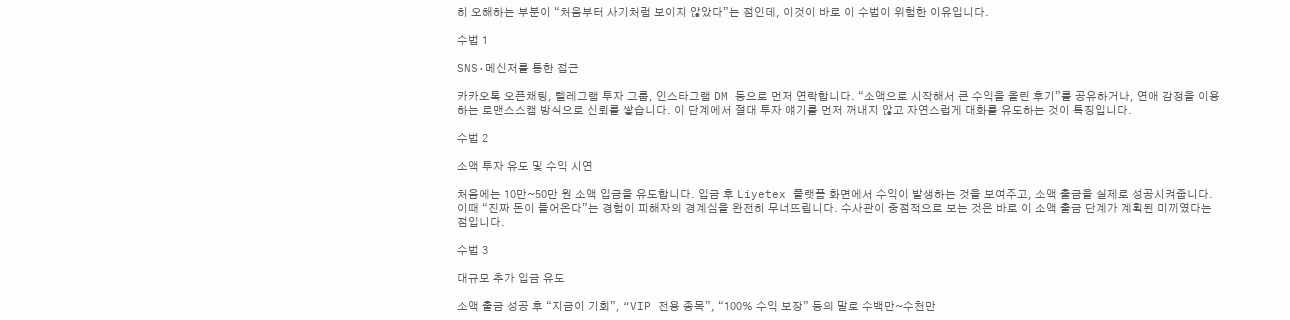히 오해하는 부분이 “처음부터 사기처럼 보이지 않았다”는 점인데, 이것이 바로 이 수법이 위험한 이유입니다.

수법 1

SNS·메신저를 통한 접근

카카오톡 오픈채팅, 텔레그램 투자 그룹, 인스타그램 DM 등으로 먼저 연락합니다. “소액으로 시작해서 큰 수익을 올린 후기”를 공유하거나, 연애 감정을 이용하는 로맨스스캠 방식으로 신뢰를 쌓습니다. 이 단계에서 절대 투자 얘기를 먼저 꺼내지 않고 자연스럽게 대화를 유도하는 것이 특징입니다.

수법 2

소액 투자 유도 및 수익 시연

처음에는 10만~50만 원 소액 입금을 유도합니다. 입금 후 Liyetex 플랫폼 화면에서 수익이 발생하는 것을 보여주고, 소액 출금을 실제로 성공시켜줍니다. 이때 “진짜 돈이 들어온다”는 경험이 피해자의 경계심을 완전히 무너뜨립니다. 수사관이 중점적으로 보는 것은 바로 이 소액 출금 단계가 계획된 미끼였다는 점입니다.

수법 3

대규모 추가 입금 유도

소액 출금 성공 후 “지금이 기회”, “VIP 전용 종목”, “100% 수익 보장” 등의 말로 수백만~수천만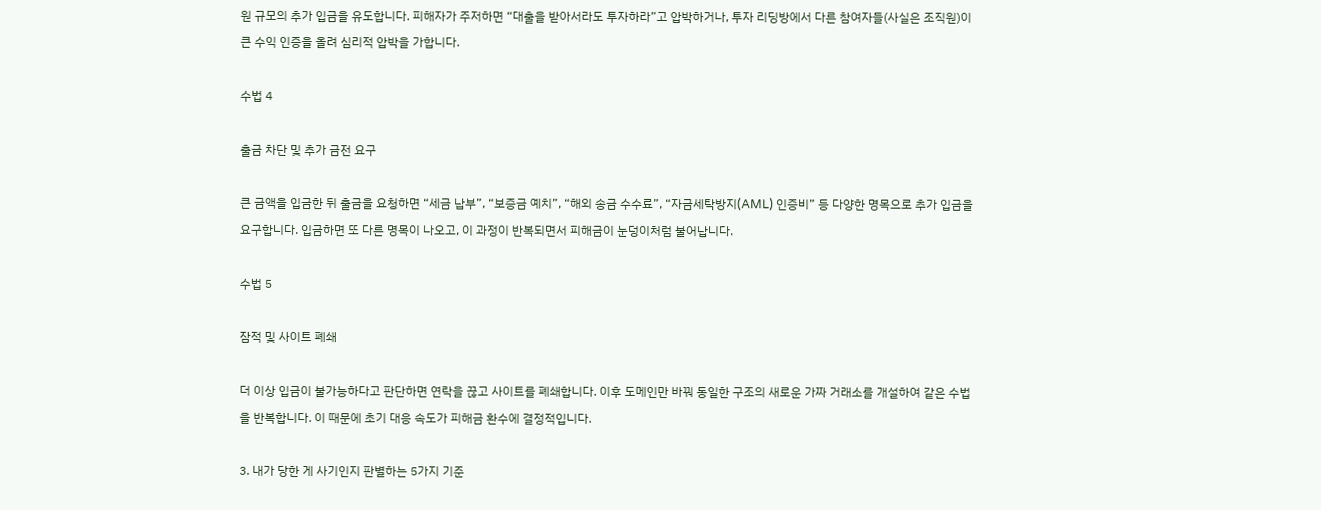원 규모의 추가 입금을 유도합니다. 피해자가 주저하면 “대출을 받아서라도 투자하라”고 압박하거나, 투자 리딩방에서 다른 참여자들(사실은 조직원)이 큰 수익 인증을 올려 심리적 압박을 가합니다.

수법 4

출금 차단 및 추가 금전 요구

큰 금액을 입금한 뒤 출금을 요청하면 “세금 납부”, “보증금 예치”, “해외 송금 수수료”, “자금세탁방지(AML) 인증비” 등 다양한 명목으로 추가 입금을 요구합니다. 입금하면 또 다른 명목이 나오고, 이 과정이 반복되면서 피해금이 눈덩이처럼 불어납니다.

수법 5

잠적 및 사이트 폐쇄

더 이상 입금이 불가능하다고 판단하면 연락을 끊고 사이트를 폐쇄합니다. 이후 도메인만 바꿔 동일한 구조의 새로운 가짜 거래소를 개설하여 같은 수법을 반복합니다. 이 때문에 초기 대응 속도가 피해금 환수에 결정적입니다.

3. 내가 당한 게 사기인지 판별하는 5가지 기준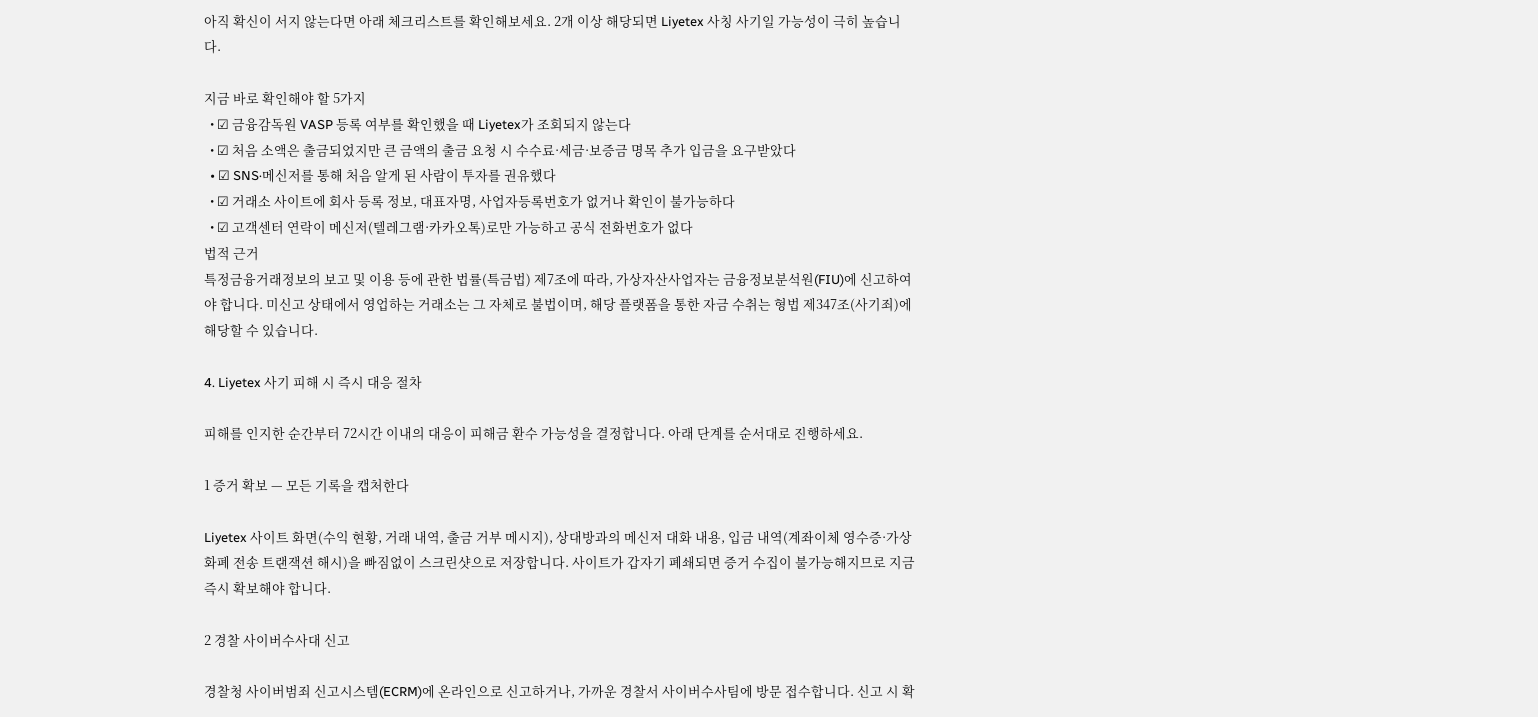아직 확신이 서지 않는다면 아래 체크리스트를 확인해보세요. 2개 이상 해당되면 Liyetex 사칭 사기일 가능성이 극히 높습니다.

지금 바로 확인해야 할 5가지
  • ☑ 금융감독원 VASP 등록 여부를 확인했을 때 Liyetex가 조회되지 않는다
  • ☑ 처음 소액은 출금되었지만 큰 금액의 출금 요청 시 수수료·세금·보증금 명목 추가 입금을 요구받았다
  • ☑ SNS·메신저를 통해 처음 알게 된 사람이 투자를 권유했다
  • ☑ 거래소 사이트에 회사 등록 정보, 대표자명, 사업자등록번호가 없거나 확인이 불가능하다
  • ☑ 고객센터 연락이 메신저(텔레그램·카카오톡)로만 가능하고 공식 전화번호가 없다
법적 근거
특정금융거래정보의 보고 및 이용 등에 관한 법률(특금법) 제7조에 따라, 가상자산사업자는 금융정보분석원(FIU)에 신고하여야 합니다. 미신고 상태에서 영업하는 거래소는 그 자체로 불법이며, 해당 플랫폼을 통한 자금 수취는 형법 제347조(사기죄)에 해당할 수 있습니다.

4. Liyetex 사기 피해 시 즉시 대응 절차

피해를 인지한 순간부터 72시간 이내의 대응이 피해금 환수 가능성을 결정합니다. 아래 단계를 순서대로 진행하세요.

1 증거 확보 — 모든 기록을 캡처한다

Liyetex 사이트 화면(수익 현황, 거래 내역, 출금 거부 메시지), 상대방과의 메신저 대화 내용, 입금 내역(계좌이체 영수증·가상화폐 전송 트랜잭션 해시)을 빠짐없이 스크린샷으로 저장합니다. 사이트가 갑자기 폐쇄되면 증거 수집이 불가능해지므로 지금 즉시 확보해야 합니다.

2 경찰 사이버수사대 신고

경찰청 사이버범죄 신고시스템(ECRM)에 온라인으로 신고하거나, 가까운 경찰서 사이버수사팀에 방문 접수합니다. 신고 시 확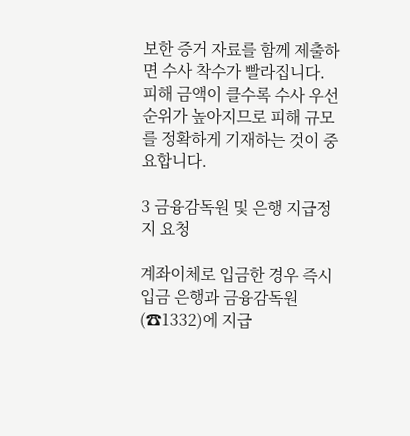보한 증거 자료를 함께 제출하면 수사 착수가 빨라집니다. 피해 금액이 클수록 수사 우선순위가 높아지므로 피해 규모를 정확하게 기재하는 것이 중요합니다.

3 금융감독원 및 은행 지급정지 요청

계좌이체로 입금한 경우 즉시 입금 은행과 금융감독원(☎1332)에 지급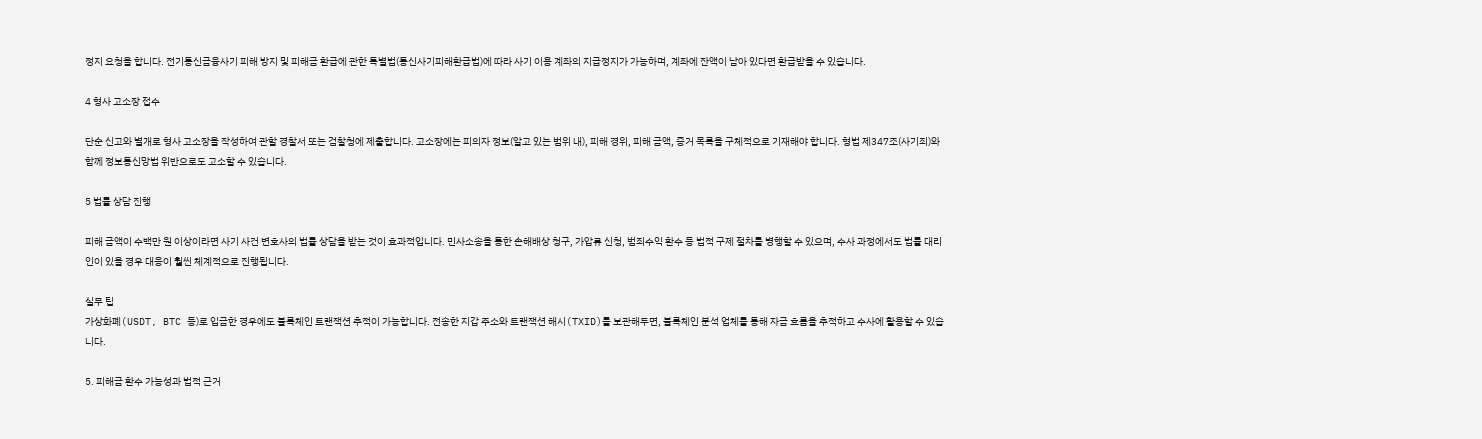정지 요청을 합니다. 전기통신금융사기 피해 방지 및 피해금 환급에 관한 특별법(통신사기피해환급법)에 따라 사기 이용 계좌의 지급정지가 가능하며, 계좌에 잔액이 남아 있다면 환급받을 수 있습니다.

4 형사 고소장 접수

단순 신고와 별개로 형사 고소장을 작성하여 관할 경찰서 또는 검찰청에 제출합니다. 고소장에는 피의자 정보(알고 있는 범위 내), 피해 경위, 피해 금액, 증거 목록을 구체적으로 기재해야 합니다. 형법 제347조(사기죄)와 함께 정보통신망법 위반으로도 고소할 수 있습니다.

5 법률 상담 진행

피해 금액이 수백만 원 이상이라면 사기 사건 변호사의 법률 상담을 받는 것이 효과적입니다. 민사소송을 통한 손해배상 청구, 가압류 신청, 범죄수익 환수 등 법적 구제 절차를 병행할 수 있으며, 수사 과정에서도 법률 대리인이 있을 경우 대응이 훨씬 체계적으로 진행됩니다.

실무 팁
가상화폐(USDT, BTC 등)로 입금한 경우에도 블록체인 트랜잭션 추적이 가능합니다. 전송한 지갑 주소와 트랜잭션 해시(TXID)를 보관해두면, 블록체인 분석 업체를 통해 자금 흐름을 추적하고 수사에 활용할 수 있습니다.

5. 피해금 환수 가능성과 법적 근거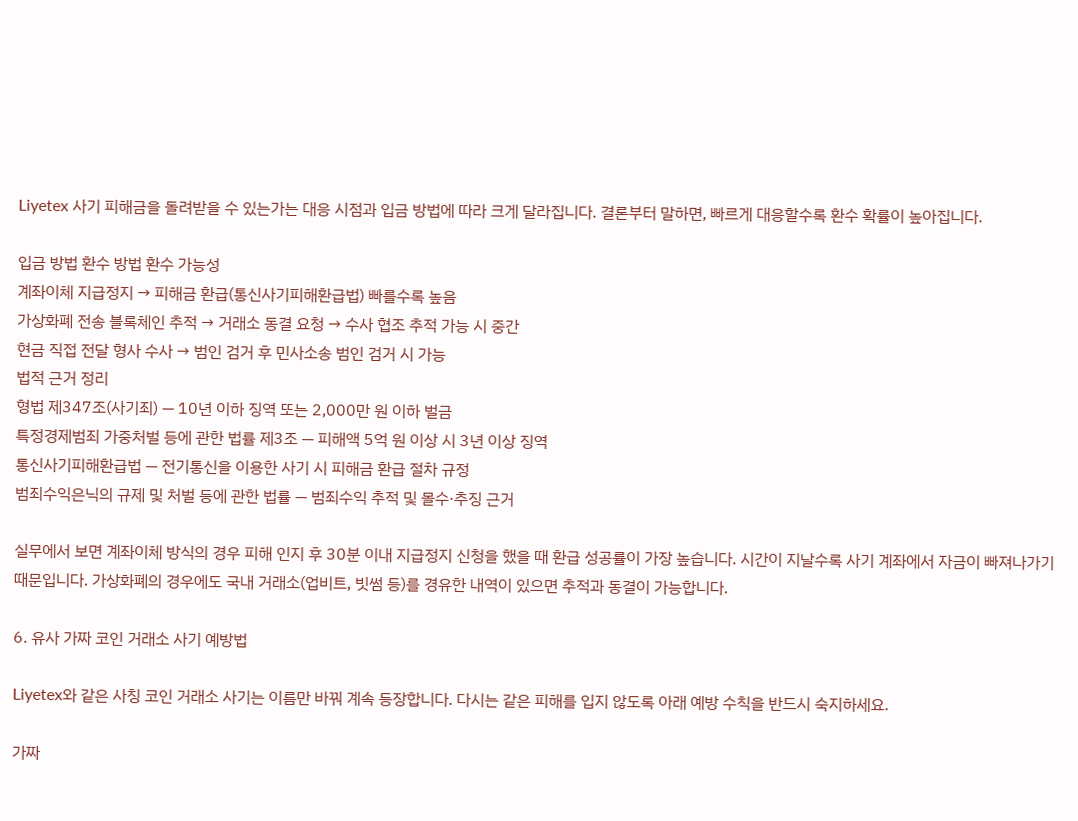Liyetex 사기 피해금을 돌려받을 수 있는가는 대응 시점과 입금 방법에 따라 크게 달라집니다. 결론부터 말하면, 빠르게 대응할수록 환수 확률이 높아집니다.

입금 방법 환수 방법 환수 가능성
계좌이체 지급정지 → 피해금 환급(통신사기피해환급법) 빠를수록 높음
가상화폐 전송 블록체인 추적 → 거래소 동결 요청 → 수사 협조 추적 가능 시 중간
현금 직접 전달 형사 수사 → 범인 검거 후 민사소송 범인 검거 시 가능
법적 근거 정리
형법 제347조(사기죄) — 10년 이하 징역 또는 2,000만 원 이하 벌금
특정경제범죄 가중처벌 등에 관한 법률 제3조 — 피해액 5억 원 이상 시 3년 이상 징역
통신사기피해환급법 — 전기통신을 이용한 사기 시 피해금 환급 절차 규정
범죄수익은닉의 규제 및 처벌 등에 관한 법률 — 범죄수익 추적 및 몰수·추징 근거

실무에서 보면 계좌이체 방식의 경우 피해 인지 후 30분 이내 지급정지 신청을 했을 때 환급 성공률이 가장 높습니다. 시간이 지날수록 사기 계좌에서 자금이 빠져나가기 때문입니다. 가상화폐의 경우에도 국내 거래소(업비트, 빗썸 등)를 경유한 내역이 있으면 추적과 동결이 가능합니다.

6. 유사 가짜 코인 거래소 사기 예방법

Liyetex와 같은 사칭 코인 거래소 사기는 이름만 바꿔 계속 등장합니다. 다시는 같은 피해를 입지 않도록 아래 예방 수칙을 반드시 숙지하세요.

가짜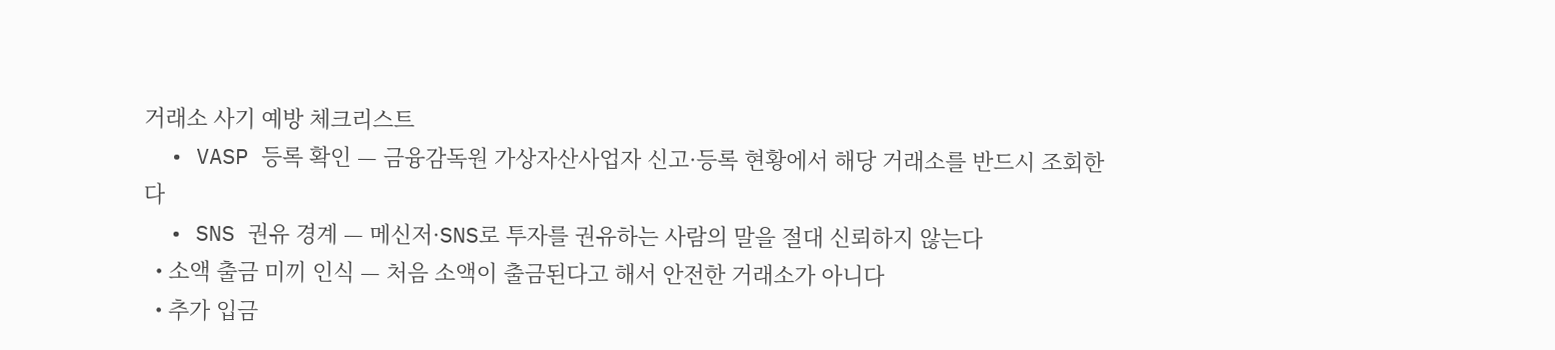거래소 사기 예방 체크리스트
  • VASP 등록 확인 — 금융감독원 가상자산사업자 신고·등록 현황에서 해당 거래소를 반드시 조회한다
  • SNS 권유 경계 — 메신저·SNS로 투자를 권유하는 사람의 말을 절대 신뢰하지 않는다
  • 소액 출금 미끼 인식 — 처음 소액이 출금된다고 해서 안전한 거래소가 아니다
  • 추가 입금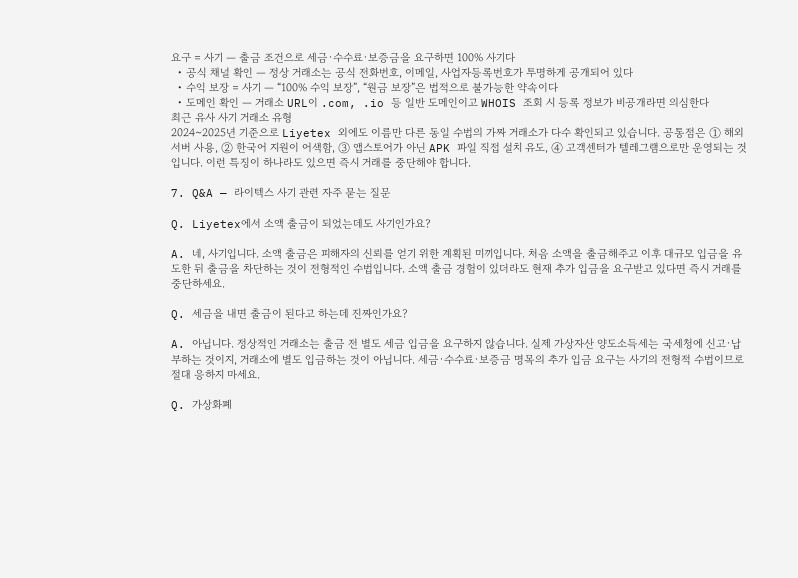요구 = 사기 — 출금 조건으로 세금·수수료·보증금을 요구하면 100% 사기다
  • 공식 채널 확인 — 정상 거래소는 공식 전화번호, 이메일, 사업자등록번호가 투명하게 공개되어 있다
  • 수익 보장 = 사기 — “100% 수익 보장”, “원금 보장”은 법적으로 불가능한 약속이다
  • 도메인 확인 — 거래소 URL이 .com, .io 등 일반 도메인이고 WHOIS 조회 시 등록 정보가 비공개라면 의심한다
최근 유사 사기 거래소 유형
2024~2025년 기준으로 Liyetex 외에도 이름만 다른 동일 수법의 가짜 거래소가 다수 확인되고 있습니다. 공통점은 ① 해외 서버 사용, ② 한국어 지원이 어색함, ③ 앱스토어가 아닌 APK 파일 직접 설치 유도, ④ 고객센터가 텔레그램으로만 운영되는 것입니다. 이런 특징이 하나라도 있으면 즉시 거래를 중단해야 합니다.

7. Q&A — 라이텍스 사기 관련 자주 묻는 질문

Q. Liyetex에서 소액 출금이 되었는데도 사기인가요?

A. 네, 사기입니다. 소액 출금은 피해자의 신뢰를 얻기 위한 계획된 미끼입니다. 처음 소액을 출금해주고 이후 대규모 입금을 유도한 뒤 출금을 차단하는 것이 전형적인 수법입니다. 소액 출금 경험이 있더라도 현재 추가 입금을 요구받고 있다면 즉시 거래를 중단하세요.

Q. 세금을 내면 출금이 된다고 하는데 진짜인가요?

A. 아닙니다. 정상적인 거래소는 출금 전 별도 세금 입금을 요구하지 않습니다. 실제 가상자산 양도소득세는 국세청에 신고·납부하는 것이지, 거래소에 별도 입금하는 것이 아닙니다. 세금·수수료·보증금 명목의 추가 입금 요구는 사기의 전형적 수법이므로 절대 응하지 마세요.

Q. 가상화폐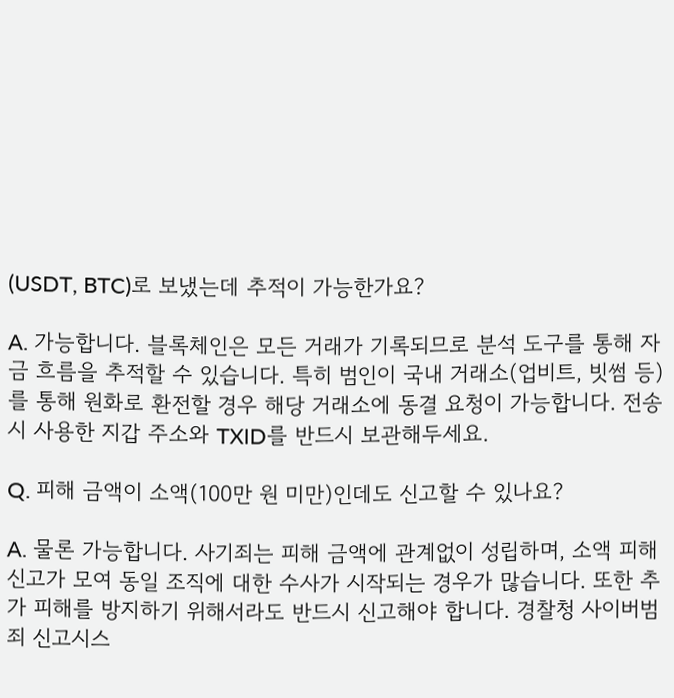(USDT, BTC)로 보냈는데 추적이 가능한가요?

A. 가능합니다. 블록체인은 모든 거래가 기록되므로 분석 도구를 통해 자금 흐름을 추적할 수 있습니다. 특히 범인이 국내 거래소(업비트, 빗썸 등)를 통해 원화로 환전할 경우 해당 거래소에 동결 요청이 가능합니다. 전송 시 사용한 지갑 주소와 TXID를 반드시 보관해두세요.

Q. 피해 금액이 소액(100만 원 미만)인데도 신고할 수 있나요?

A. 물론 가능합니다. 사기죄는 피해 금액에 관계없이 성립하며, 소액 피해 신고가 모여 동일 조직에 대한 수사가 시작되는 경우가 많습니다. 또한 추가 피해를 방지하기 위해서라도 반드시 신고해야 합니다. 경찰청 사이버범죄 신고시스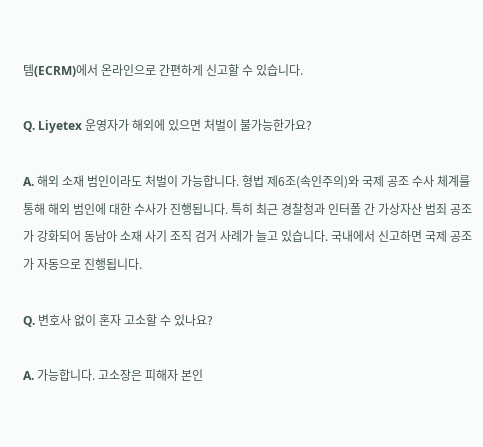템(ECRM)에서 온라인으로 간편하게 신고할 수 있습니다.

Q. Liyetex 운영자가 해외에 있으면 처벌이 불가능한가요?

A. 해외 소재 범인이라도 처벌이 가능합니다. 형법 제6조(속인주의)와 국제 공조 수사 체계를 통해 해외 범인에 대한 수사가 진행됩니다. 특히 최근 경찰청과 인터폴 간 가상자산 범죄 공조가 강화되어 동남아 소재 사기 조직 검거 사례가 늘고 있습니다. 국내에서 신고하면 국제 공조가 자동으로 진행됩니다.

Q. 변호사 없이 혼자 고소할 수 있나요?

A. 가능합니다. 고소장은 피해자 본인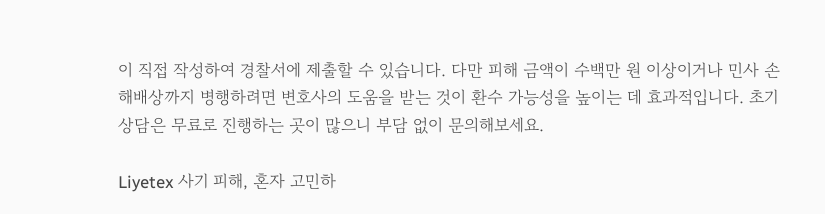이 직접 작성하여 경찰서에 제출할 수 있습니다. 다만 피해 금액이 수백만 원 이상이거나 민사 손해배상까지 병행하려면 변호사의 도움을 받는 것이 환수 가능성을 높이는 데 효과적입니다. 초기 상담은 무료로 진행하는 곳이 많으니 부담 없이 문의해보세요.

Liyetex 사기 피해, 혼자 고민하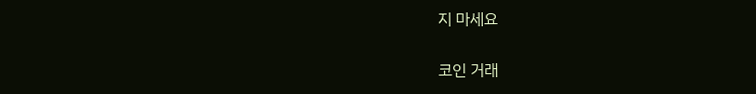지 마세요

코인 거래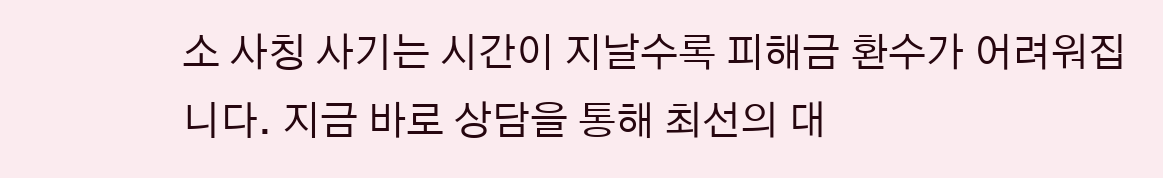소 사칭 사기는 시간이 지날수록 피해금 환수가 어려워집니다. 지금 바로 상담을 통해 최선의 대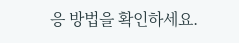응 방법을 확인하세요.